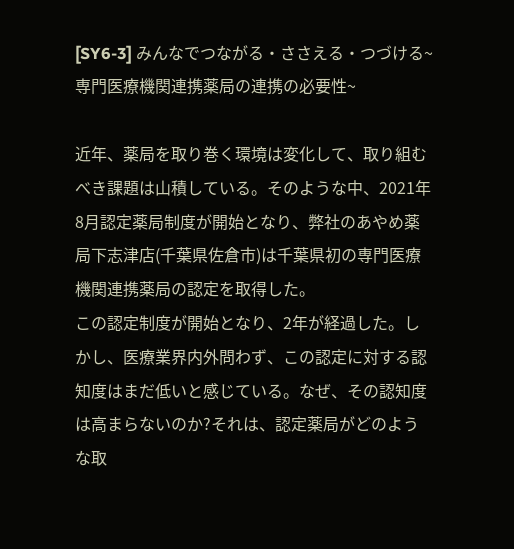[SY6-3] みんなでつながる・ささえる・つづける~専門医療機関連携薬局の連携の必要性~

近年、薬局を取り巻く環境は変化して、取り組むべき課題は山積している。そのような中、2021年8月認定薬局制度が開始となり、弊社のあやめ薬局下志津店(千葉県佐倉市)は千葉県初の専門医療機関連携薬局の認定を取得した。
この認定制度が開始となり、2年が経過した。しかし、医療業界内外問わず、この認定に対する認知度はまだ低いと感じている。なぜ、その認知度は高まらないのか?それは、認定薬局がどのような取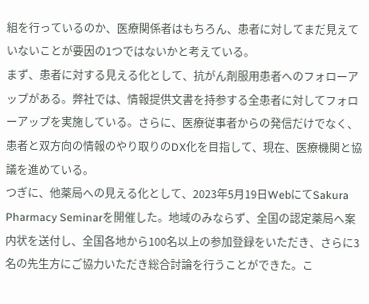組を行っているのか、医療関係者はもちろん、患者に対してまだ見えていないことが要因の1つではないかと考えている。
まず、患者に対する見える化として、抗がん剤服用患者へのフォローアップがある。弊社では、情報提供文書を持参する全患者に対してフォローアップを実施している。さらに、医療従事者からの発信だけでなく、患者と双方向の情報のやり取りのDX化を目指して、現在、医療機関と協議を進めている。
つぎに、他薬局への見える化として、2023年5月19日WebにてSakura Pharmacy Seminarを開催した。地域のみならず、全国の認定薬局へ案内状を送付し、全国各地から100名以上の参加登録をいただき、さらに3名の先生方にご協力いただき総合討論を行うことができた。こ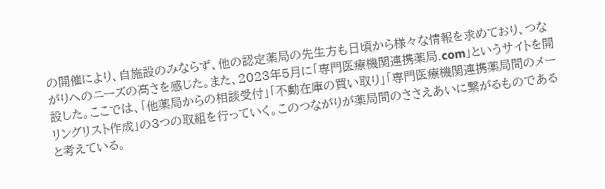の開催により、自施設のみならず、他の認定薬局の先生方も日頃から様々な情報を求めており、つながりへのニーズの高さを感じた。また、2023年5月に「専門医療機関連携薬局.com」というサイトを開設した。ここでは、「他薬局からの相談受付」「不動在庫の買い取り」「専門医療機関連携薬局間のメーリングリスト作成」の3つの取組を行っていく。このつながりが薬局間のささえあいに繋がるものであると考えている。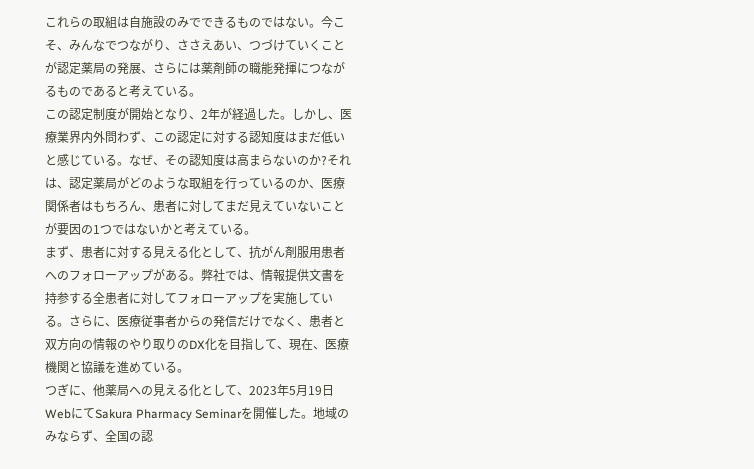これらの取組は自施設のみでできるものではない。今こそ、みんなでつながり、ささえあい、つづけていくことが認定薬局の発展、さらには薬剤師の職能発揮につながるものであると考えている。
この認定制度が開始となり、2年が経過した。しかし、医療業界内外問わず、この認定に対する認知度はまだ低いと感じている。なぜ、その認知度は高まらないのか?それは、認定薬局がどのような取組を行っているのか、医療関係者はもちろん、患者に対してまだ見えていないことが要因の1つではないかと考えている。
まず、患者に対する見える化として、抗がん剤服用患者へのフォローアップがある。弊社では、情報提供文書を持参する全患者に対してフォローアップを実施している。さらに、医療従事者からの発信だけでなく、患者と双方向の情報のやり取りのDX化を目指して、現在、医療機関と協議を進めている。
つぎに、他薬局への見える化として、2023年5月19日WebにてSakura Pharmacy Seminarを開催した。地域のみならず、全国の認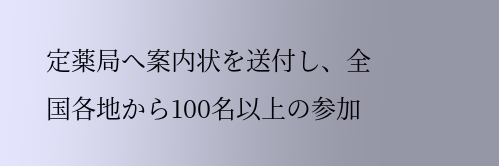定薬局へ案内状を送付し、全国各地から100名以上の参加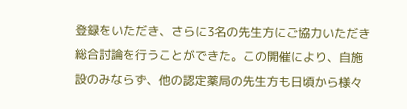登録をいただき、さらに3名の先生方にご協力いただき総合討論を行うことができた。この開催により、自施設のみならず、他の認定薬局の先生方も日頃から様々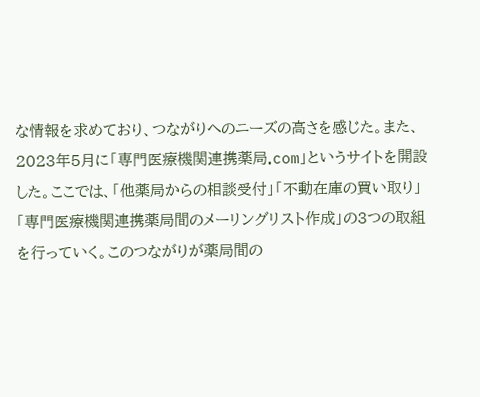な情報を求めており、つながりへのニーズの高さを感じた。また、2023年5月に「専門医療機関連携薬局.com」というサイトを開設した。ここでは、「他薬局からの相談受付」「不動在庫の買い取り」「専門医療機関連携薬局間のメーリングリスト作成」の3つの取組を行っていく。このつながりが薬局間の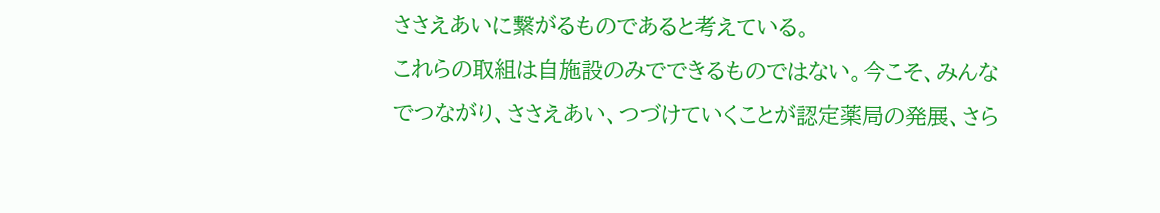ささえあいに繋がるものであると考えている。
これらの取組は自施設のみでできるものではない。今こそ、みんなでつながり、ささえあい、つづけていくことが認定薬局の発展、さら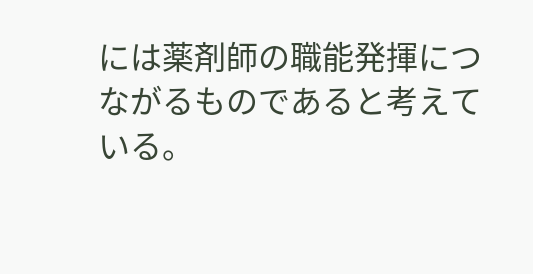には薬剤師の職能発揮につながるものであると考えている。